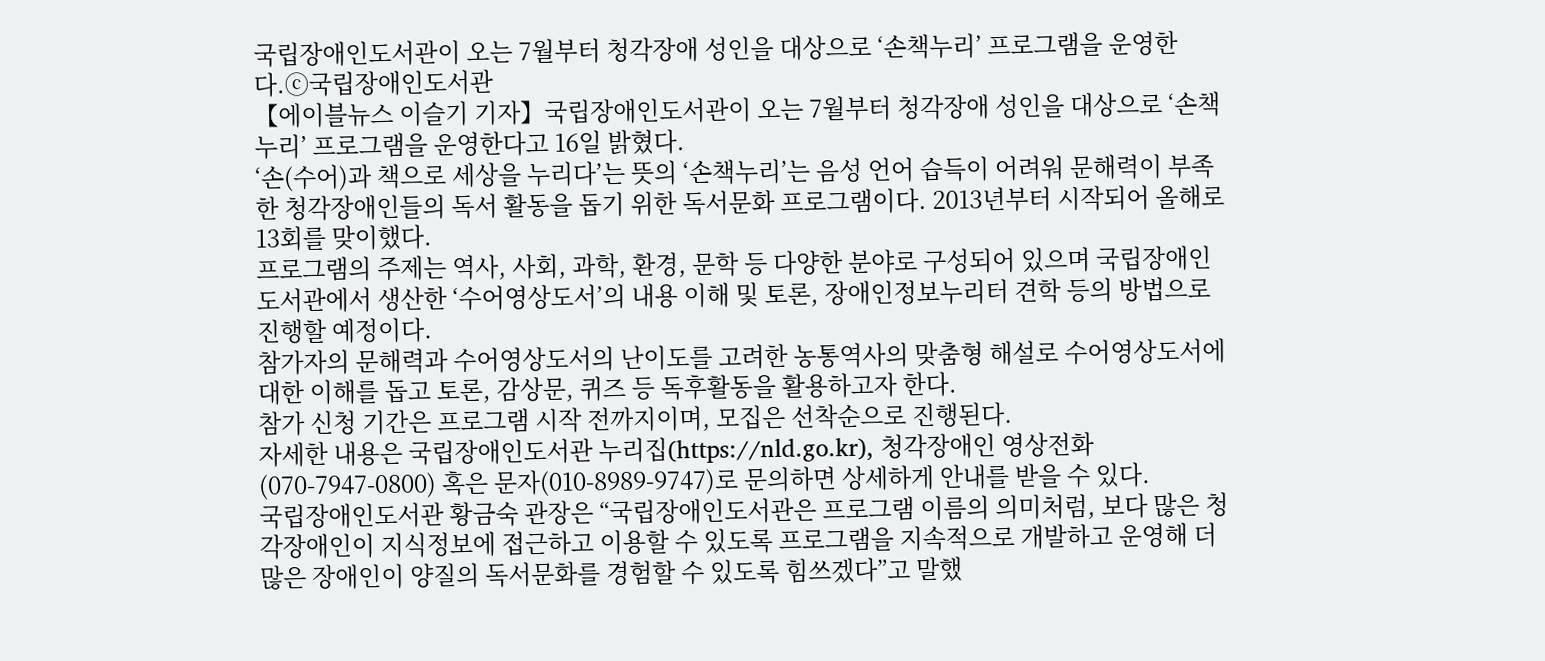국립장애인도서관이 오는 7월부터 청각장애 성인을 대상으로 ‘손책누리’ 프로그램을 운영한다.ⓒ국립장애인도서관
【에이블뉴스 이슬기 기자】국립장애인도서관이 오는 7월부터 청각장애 성인을 대상으로 ‘손책누리’ 프로그램을 운영한다고 16일 밝혔다.
‘손(수어)과 책으로 세상을 누리다’는 뜻의 ‘손책누리’는 음성 언어 습득이 어려워 문해력이 부족한 청각장애인들의 독서 활동을 돕기 위한 독서문화 프로그램이다. 2013년부터 시작되어 올해로 13회를 맞이했다.
프로그램의 주제는 역사, 사회, 과학, 환경, 문학 등 다양한 분야로 구성되어 있으며 국립장애인도서관에서 생산한 ‘수어영상도서’의 내용 이해 및 토론, 장애인정보누리터 견학 등의 방법으로 진행할 예정이다.
참가자의 문해력과 수어영상도서의 난이도를 고려한 농통역사의 맞춤형 해설로 수어영상도서에 대한 이해를 돕고 토론, 감상문, 퀴즈 등 독후활동을 활용하고자 한다.
참가 신청 기간은 프로그램 시작 전까지이며, 모집은 선착순으로 진행된다.
자세한 내용은 국립장애인도서관 누리집(https://nld.go.kr), 청각장애인 영상전화(070-7947-0800) 혹은 문자(010-8989-9747)로 문의하면 상세하게 안내를 받을 수 있다.
국립장애인도서관 황금숙 관장은 “국립장애인도서관은 프로그램 이름의 의미처럼, 보다 많은 청각장애인이 지식정보에 접근하고 이용할 수 있도록 프로그램을 지속적으로 개발하고 운영해 더 많은 장애인이 양질의 독서문화를 경험할 수 있도록 힘쓰겠다”고 말했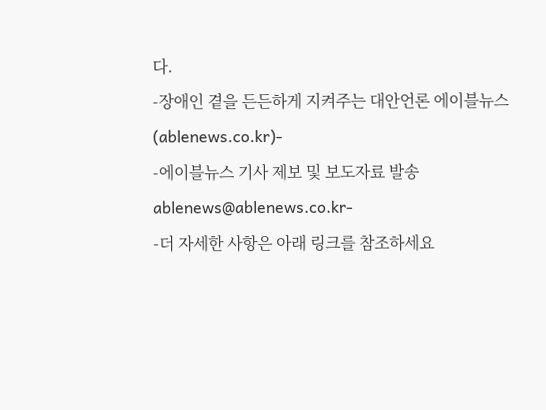다.
-장애인 곁을 든든하게 지켜주는 대안언론 에이블뉴스(ablenews.co.kr)-
-에이블뉴스 기사 제보 및 보도자료 발송 ablenews@ablenews.co.kr-
-더 자세한 사항은 아래 링크를 참조하세요